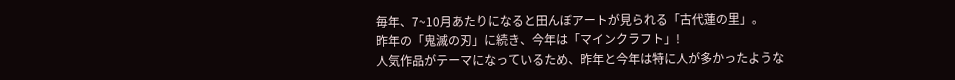毎年、7~10月あたりになると田んぼアートが見られる「古代蓮の里」。
昨年の「鬼滅の刃」に続き、今年は「マインクラフト」!
人気作品がテーマになっているため、昨年と今年は特に人が多かったような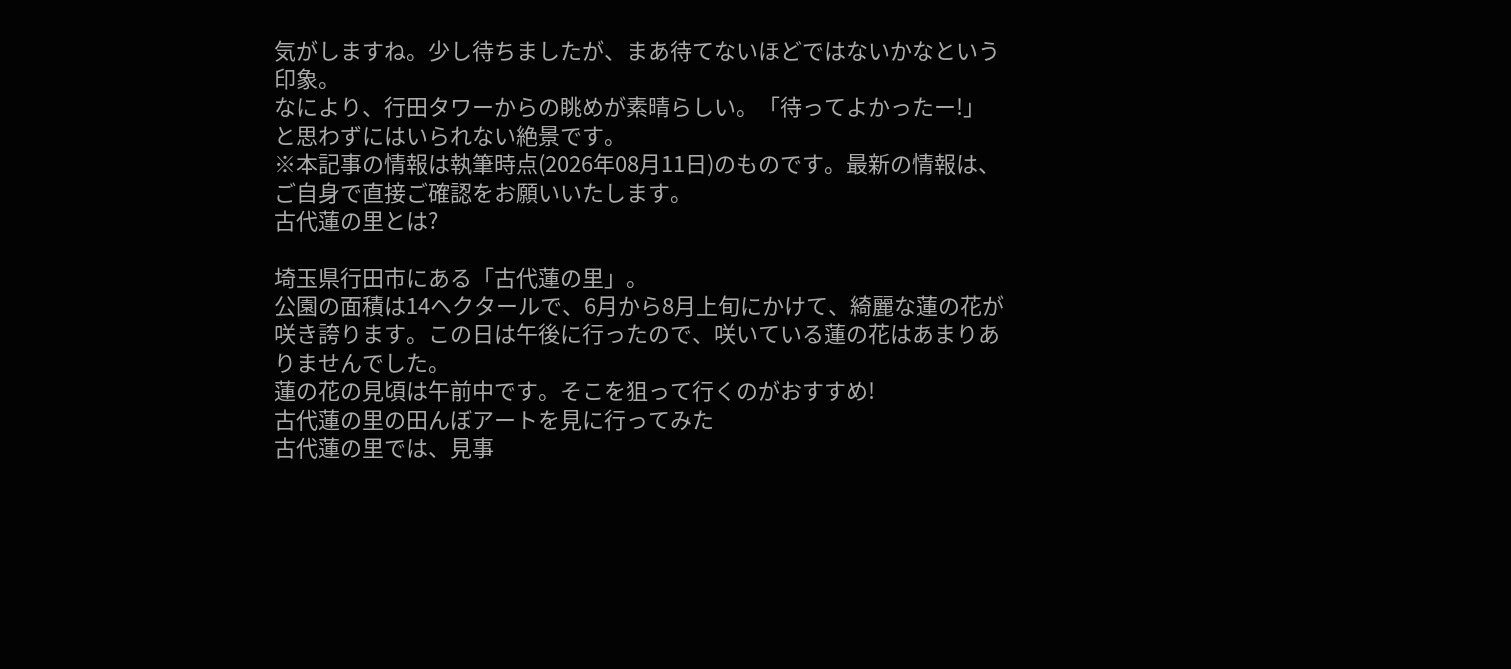気がしますね。少し待ちましたが、まあ待てないほどではないかなという印象。
なにより、行田タワーからの眺めが素晴らしい。「待ってよかったー!」と思わずにはいられない絶景です。
※本記事の情報は執筆時点(2026年08月11日)のものです。最新の情報は、ご自身で直接ご確認をお願いいたします。
古代蓮の里とは?

埼玉県行田市にある「古代蓮の里」。
公園の面積は14ヘクタールで、6月から8月上旬にかけて、綺麗な蓮の花が咲き誇ります。この日は午後に行ったので、咲いている蓮の花はあまりありませんでした。
蓮の花の見頃は午前中です。そこを狙って行くのがおすすめ!
古代蓮の里の田んぼアートを見に行ってみた
古代蓮の里では、見事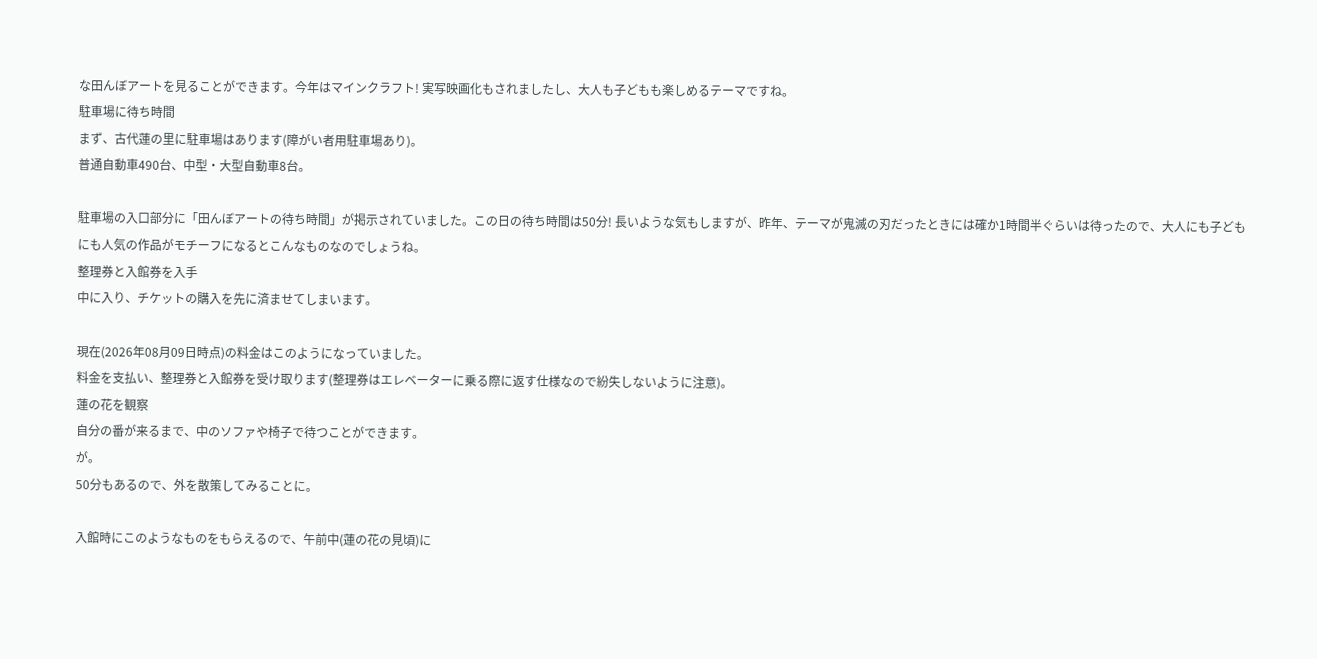な田んぼアートを見ることができます。今年はマインクラフト! 実写映画化もされましたし、大人も子どもも楽しめるテーマですね。
駐車場に待ち時間
まず、古代蓮の里に駐車場はあります(障がい者用駐車場あり)。
普通自動車490台、中型・大型自動車8台。

駐車場の入口部分に「田んぼアートの待ち時間」が掲示されていました。この日の待ち時間は50分! 長いような気もしますが、昨年、テーマが鬼滅の刃だったときには確か1時間半ぐらいは待ったので、大人にも子どもにも人気の作品がモチーフになるとこんなものなのでしょうね。
整理券と入館券を入手
中に入り、チケットの購入を先に済ませてしまいます。

現在(2026年08月09日時点)の料金はこのようになっていました。
料金を支払い、整理券と入館券を受け取ります(整理券はエレベーターに乗る際に返す仕様なので紛失しないように注意)。
蓮の花を観察
自分の番が来るまで、中のソファや椅子で待つことができます。
が。
50分もあるので、外を散策してみることに。

入館時にこのようなものをもらえるので、午前中(蓮の花の見頃)に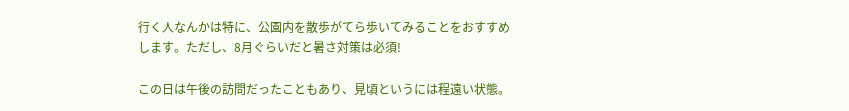行く人なんかは特に、公園内を散歩がてら歩いてみることをおすすめします。ただし、8月ぐらいだと暑さ対策は必須!

この日は午後の訪問だったこともあり、見頃というには程遠い状態。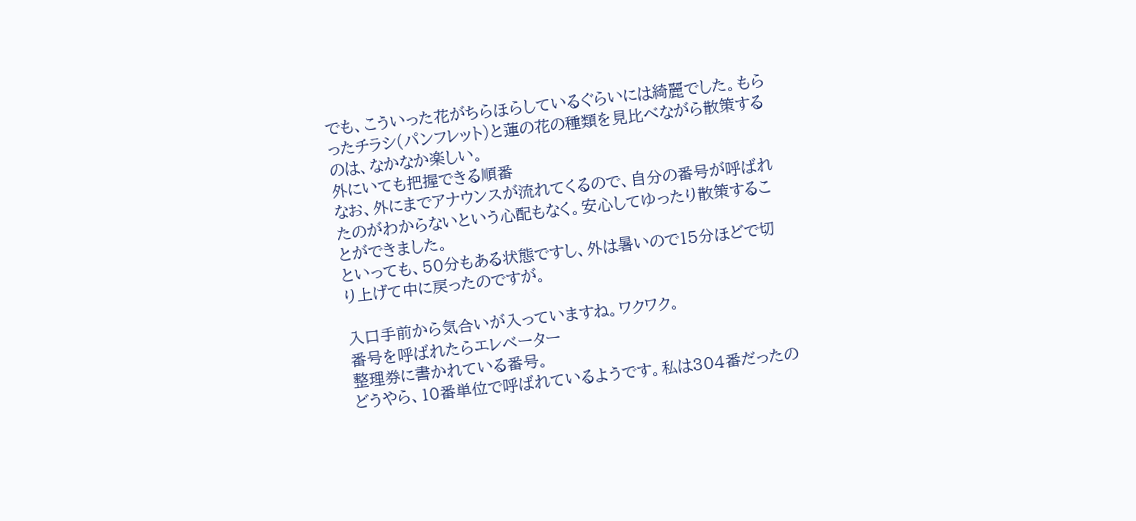でも、こういった花がちらほらしているぐらいには綺麗でした。もらったチラシ(パンフレット)と蓮の花の種類を見比べながら散策するのは、なかなか楽しい。
外にいても把握できる順番
なお、外にまでアナウンスが流れてくるので、自分の番号が呼ばれたのがわからないという心配もなく。安心してゆったり散策することができました。
といっても、50分もある状態ですし、外は暑いので15分ほどで切り上げて中に戻ったのですが。

入口手前から気合いが入っていますね。ワクワク。
番号を呼ばれたらエレベーター
整理券に書かれている番号。
どうやら、10番単位で呼ばれているようです。私は304番だったの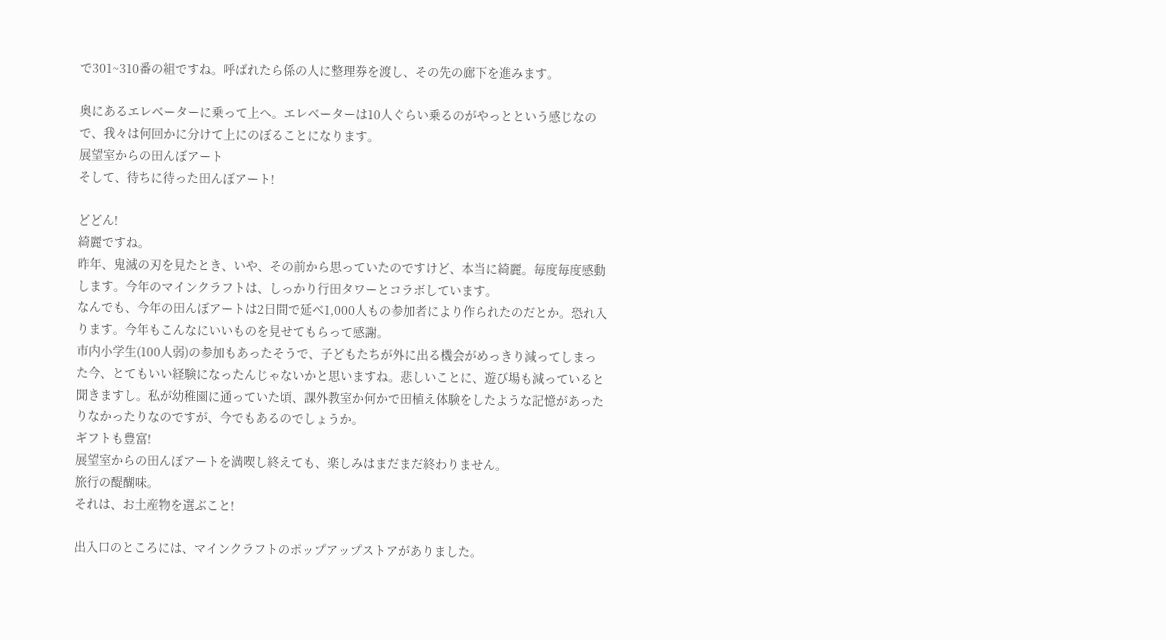で301~310番の組ですね。呼ばれたら係の人に整理券を渡し、その先の廊下を進みます。

奥にあるエレベーターに乗って上へ。エレベーターは10人ぐらい乗るのがやっとという感じなので、我々は何回かに分けて上にのぼることになります。
展望室からの田んぼアート
そして、待ちに待った田んぼアート!

どどん!
綺麗ですね。
昨年、鬼滅の刃を見たとき、いや、その前から思っていたのですけど、本当に綺麗。毎度毎度感動します。今年のマインクラフトは、しっかり行田タワーとコラボしています。
なんでも、今年の田んぼアートは2日間で延べ1,000人もの参加者により作られたのだとか。恐れ入ります。今年もこんなにいいものを見せてもらって感謝。
市内小学生(100人弱)の参加もあったそうで、子どもたちが外に出る機会がめっきり減ってしまった今、とてもいい経験になったんじゃないかと思いますね。悲しいことに、遊び場も減っていると聞きますし。私が幼稚園に通っていた頃、課外教室か何かで田植え体験をしたような記憶があったりなかったりなのですが、今でもあるのでしょうか。
ギフトも豊富!
展望室からの田んぼアートを満喫し終えても、楽しみはまだまだ終わりません。
旅行の醍醐味。
それは、お土産物を選ぶこと!

出入口のところには、マインクラフトのポップアップストアがありました。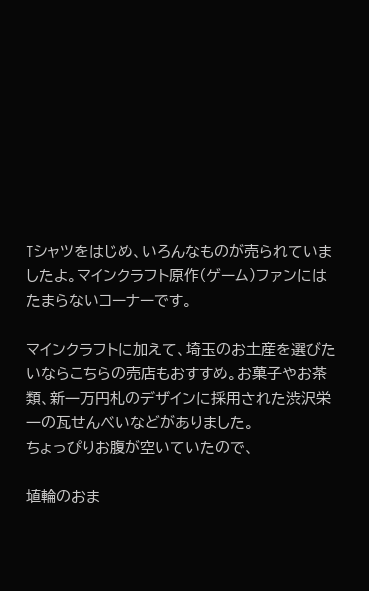Tシャツをはじめ、いろんなものが売られていましたよ。マインクラフト原作(ゲーム)ファンにはたまらないコーナーです。

マインクラフトに加えて、埼玉のお土産を選びたいならこちらの売店もおすすめ。お菓子やお茶類、新一万円札のデザインに採用された渋沢栄一の瓦せんべいなどがありました。
ちょっぴりお腹が空いていたので、

埴輪のおま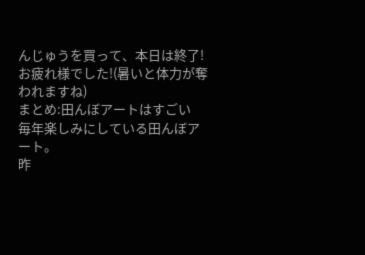んじゅうを買って、本日は終了!
お疲れ様でした!(暑いと体力が奪われますね)
まとめ:田んぼアートはすごい
毎年楽しみにしている田んぼアート。
昨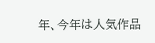年、今年は人気作品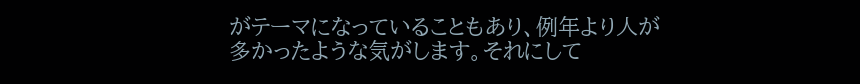がテーマになっていることもあり、例年より人が多かったような気がします。それにして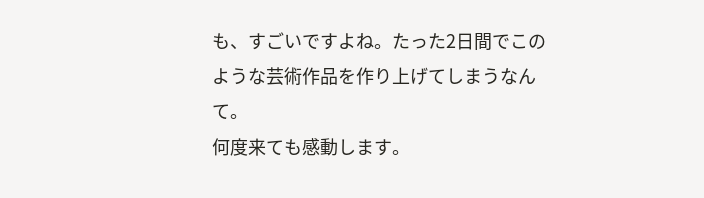も、すごいですよね。たった2日間でこのような芸術作品を作り上げてしまうなんて。
何度来ても感動します。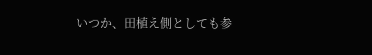いつか、田植え側としても参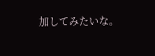加してみたいな。